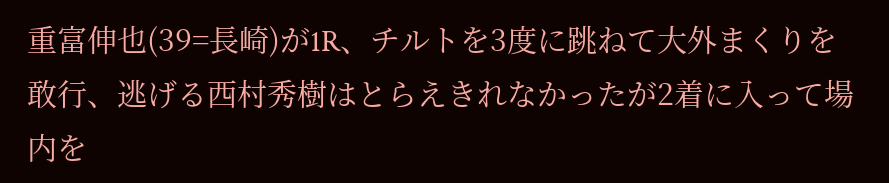重富伸也(39=長崎)が1R、チルトを3度に跳ねて大外まくりを敢行、逃げる西村秀樹はとらえきれなかったが2着に入って場内を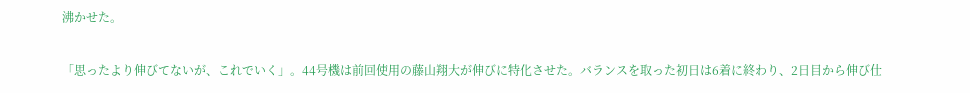沸かせた。

「思ったより伸びてないが、これでいく」。44号機は前回使用の藤山翔大が伸びに特化させた。バランスを取った初日は6着に終わり、2日目から伸び仕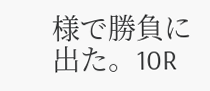様で勝負に出た。10R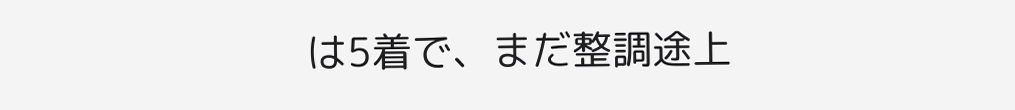は5着で、まだ整調途上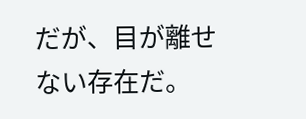だが、目が離せない存在だ。